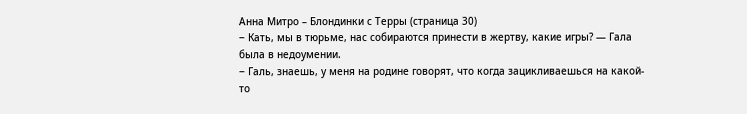Анна Митро – Блондинки с Терры (страница 30)
‒ Кать, мы в тюрьме, нас собираются принести в жертву, какие игры? — Гала была в недоумении.
‒ Галь, знаешь, у меня на родине говорят, что когда зацикливаешься на какой-то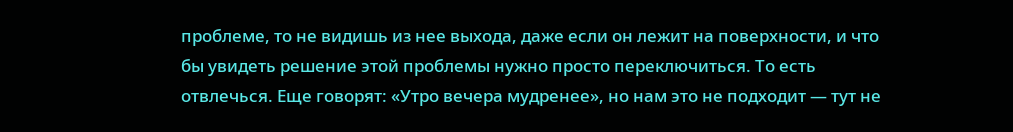проблеме, то не видишь из нее выхода, даже если он лежит на поверхности, и что бы увидеть решение этой проблемы нужно просто переключиться. То есть отвлечься. Еще говорят: «Утро вечера мудренее», но нам это не подходит — тут не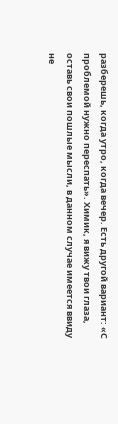разберешь, когда утро, когда вечер. Есть другой вариант: «С проблемой нужно переспать». Химик, я вижу твои глаза, оставь свои пошлые мысли, в данном случае имеется ввиду не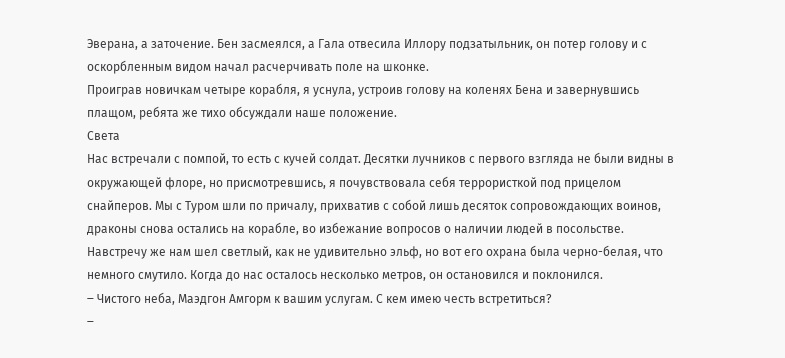Эверана, а заточение. Бен засмеялся, а Гала отвесила Иллору подзатыльник, он потер голову и с оскорбленным видом начал расчерчивать поле на шконке.
Проиграв новичкам четыре корабля, я уснула, устроив голову на коленях Бена и завернувшись плащом, ребята же тихо обсуждали наше положение.
Света
Нас встречали с помпой, то есть с кучей солдат. Десятки лучников с первого взгляда не были видны в окружающей флоре, но присмотревшись, я почувствовала себя террористкой под прицелом снайперов. Мы с Туром шли по причалу, прихватив с собой лишь десяток сопровождающих воинов, драконы снова остались на корабле, во избежание вопросов о наличии людей в посольстве. Навстречу же нам шел светлый, как не удивительно эльф, но вот его охрана была черно-белая, что немного смутило. Когда до нас осталось несколько метров, он остановился и поклонился.
‒ Чистого неба, Маэдгон Амгорм к вашим услугам. С кем имею честь встретиться?
‒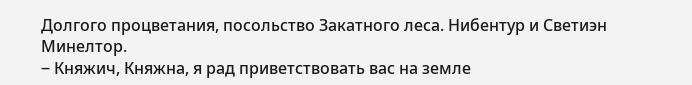Долгого процветания, посольство Закатного леса. Нибентур и Светиэн Минелтор.
‒ Княжич, Княжна, я рад приветствовать вас на земле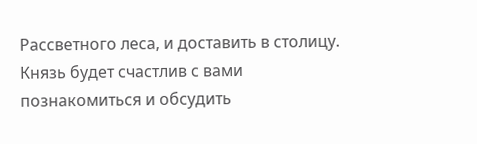Рассветного леса, и доставить в столицу. Князь будет счастлив с вами познакомиться и обсудить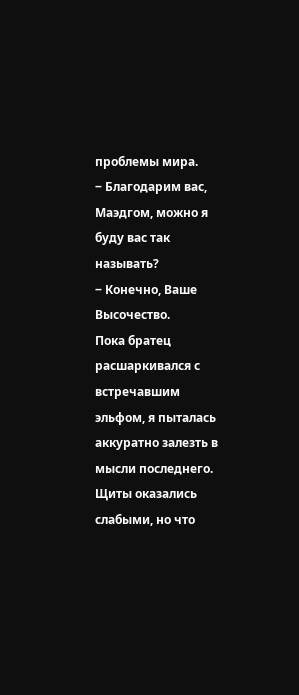проблемы мира.
‒ Благодарим вас, Маэдгом, можно я буду вас так называть?
‒ Конечно, Ваше Высочество.
Пока братец расшаркивался с встречавшим эльфом, я пыталась аккуратно залезть в мысли последнего. Щиты оказались слабыми, но что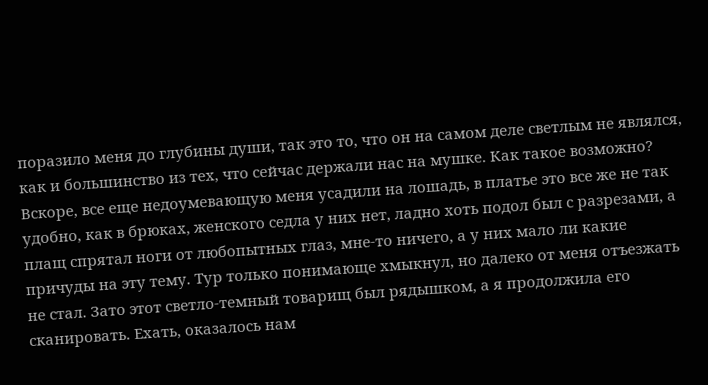поразило меня до глубины души, так это то, что он на самом деле светлым не являлся, как и большинство из тех, что сейчас держали нас на мушке. Как такое возможно?
Вскоре, все еще недоумевающую меня усадили на лошадь, в платье это все же не так удобно, как в брюках, женского седла у них нет, ладно хоть подол был с разрезами, а плащ спрятал ноги от любопытных глаз, мне-то ничего, а у них мало ли какие причуды на эту тему. Тур только понимающе хмыкнул, но далеко от меня отъезжать не стал. Зато этот светло-темный товарищ был рядышком, а я продолжила его сканировать. Ехать, оказалось нам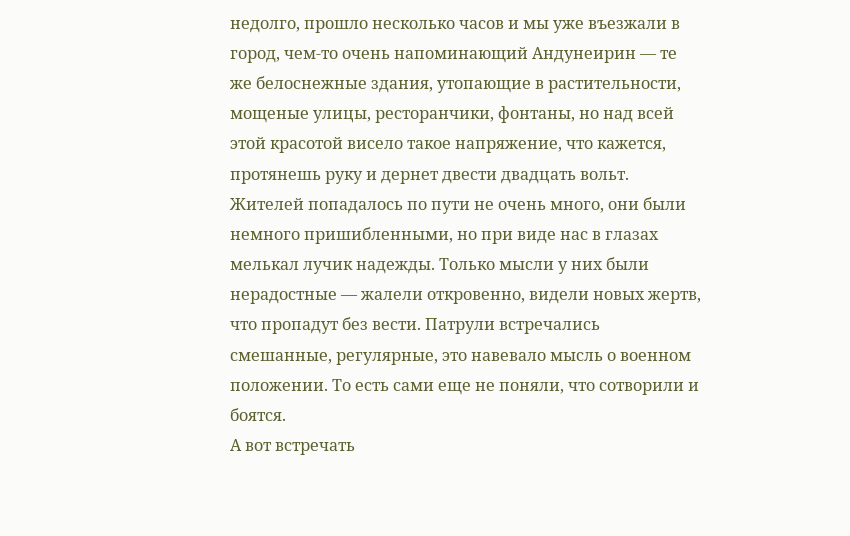недолго, прошло несколько часов и мы уже въезжали в город, чем-то очень напоминающий Андунеирин — те же белоснежные здания, утопающие в растительности, мощеные улицы, ресторанчики, фонтаны, но над всей этой красотой висело такое напряжение, что кажется, протянешь руку и дернет двести двадцать вольт.
Жителей попадалось по пути не очень много, они были немного пришибленными, но при виде нас в глазах мелькал лучик надежды. Только мысли у них были нерадостные — жалели откровенно, видели новых жертв, что пропадут без вести. Патрули встречались смешанные, регулярные, это навевало мысль о военном положении. То есть сами еще не поняли, что сотворили и боятся.
А вот встречать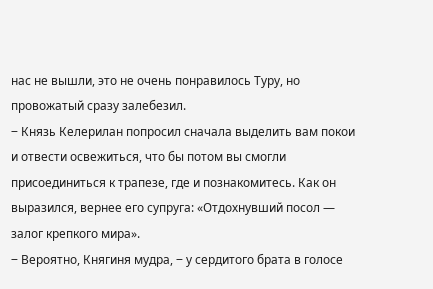нас не вышли, это не очень понравилось Туру, но провожатый сразу залебезил.
‒ Князь Келерилан попросил сначала выделить вам покои и отвести освежиться, что бы потом вы смогли присоединиться к трапезе, где и познакомитесь. Как он выразился, вернее его супруга: «Отдохнувший посол — залог крепкого мира».
‒ Вероятно, Княгиня мудра, ‒ у сердитого брата в голосе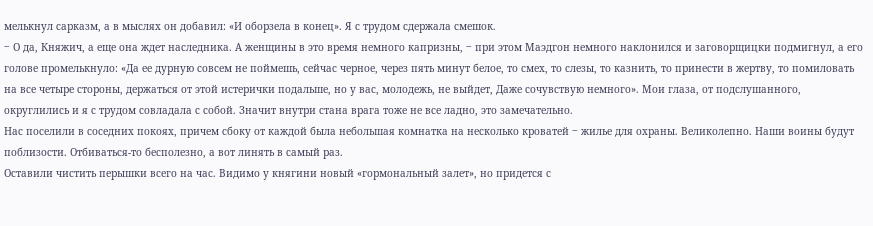мелькнул сарказм, а в мыслях он добавил: «И оборзела в конец». Я с трудом сдержала смешок.
‒ О да, Княжич, а еще она ждет наследника. А женщины в это время немного капризны, ‒ при этом Маэдгон немного наклонился и заговорщицки подмигнул, а его голове промелькнуло: «Да ее дурную совсем не поймешь, сейчас черное, через пять минут белое, то смех, то слезы, то казнить, то принести в жертву, то помиловать на все четыре стороны, держаться от этой истерички подальше, но у вас, молодежь, не выйдет, Даже сочувствую немного». Мои глаза, от подслушанного, округлились и я с трудом совладала с собой. Значит внутри стана врага тоже не все ладно, это замечательно.
Нас поселили в соседних покоях, причем сбоку от каждой была небольшая комнатка на несколько кроватей ‒ жилье для охраны. Великолепно. Наши воины будут поблизости. Отбиваться-то бесполезно, а вот линять в самый раз.
Оставили чистить перышки всего на час. Видимо у княгини новый «гормональный залет», но придется с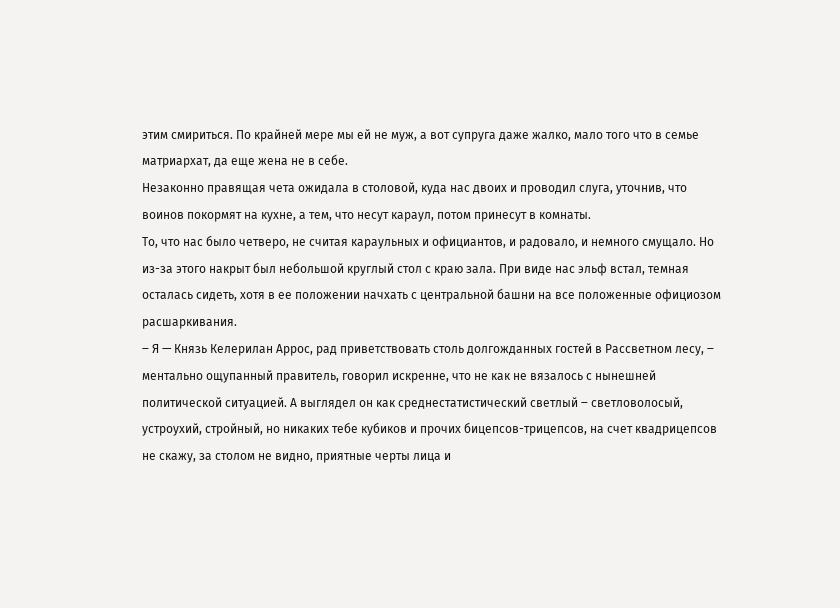этим смириться. По крайней мере мы ей не муж, а вот супруга даже жалко, мало того что в семье матриархат, да еще жена не в себе.
Незаконно правящая чета ожидала в столовой, куда нас двоих и проводил слуга, уточнив, что воинов покормят на кухне, а тем, что несут караул, потом принесут в комнаты.
То, что нас было четверо, не считая караульных и официантов, и радовало, и немного смущало. Но из-за этого накрыт был небольшой круглый стол с краю зала. При виде нас эльф встал, темная осталась сидеть, хотя в ее положении начхать с центральной башни на все положенные официозом расшаркивания.
‒ Я — Князь Келерилан Аррос, рад приветствовать столь долгожданных гостей в Рассветном лесу, ‒ ментально ощупанный правитель, говорил искренне, что не как не вязалось с нынешней политической ситуацией. А выглядел он как среднестатистический светлый ‒ светловолосый, устроухий, стройный, но никаких тебе кубиков и прочих бицепсов-трицепсов, на счет квадрицепсов не скажу, за столом не видно, приятные черты лица и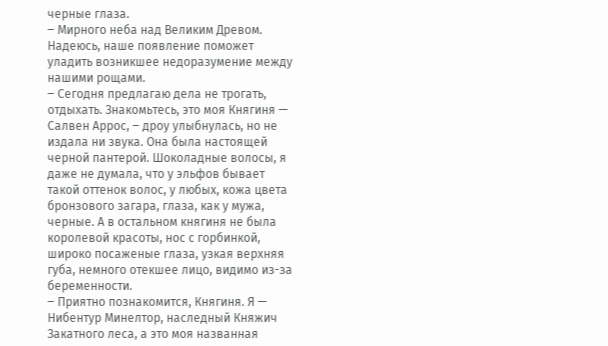черные глаза.
‒ Мирного неба над Великим Древом. Надеюсь, наше появление поможет уладить возникшее недоразумение между нашими рощами.
‒ Сегодня предлагаю дела не трогать, отдыхать. Знакомьтесь, это моя Княгиня — Салвен Аррос, ‒ дроу улыбнулась, но не издала ни звука. Она была настоящей черной пантерой. Шоколадные волосы, я даже не думала, что у эльфов бывает такой оттенок волос, у любых, кожа цвета бронзового загара, глаза, как у мужа, черные. А в остальном княгиня не была королевой красоты, нос с горбинкой, широко посаженые глаза, узкая верхняя губа, немного отекшее лицо, видимо из-за беременности.
‒ Приятно познакомится, Княгиня. Я — Нибентур Минелтор, наследный Княжич Закатного леса, а это моя названная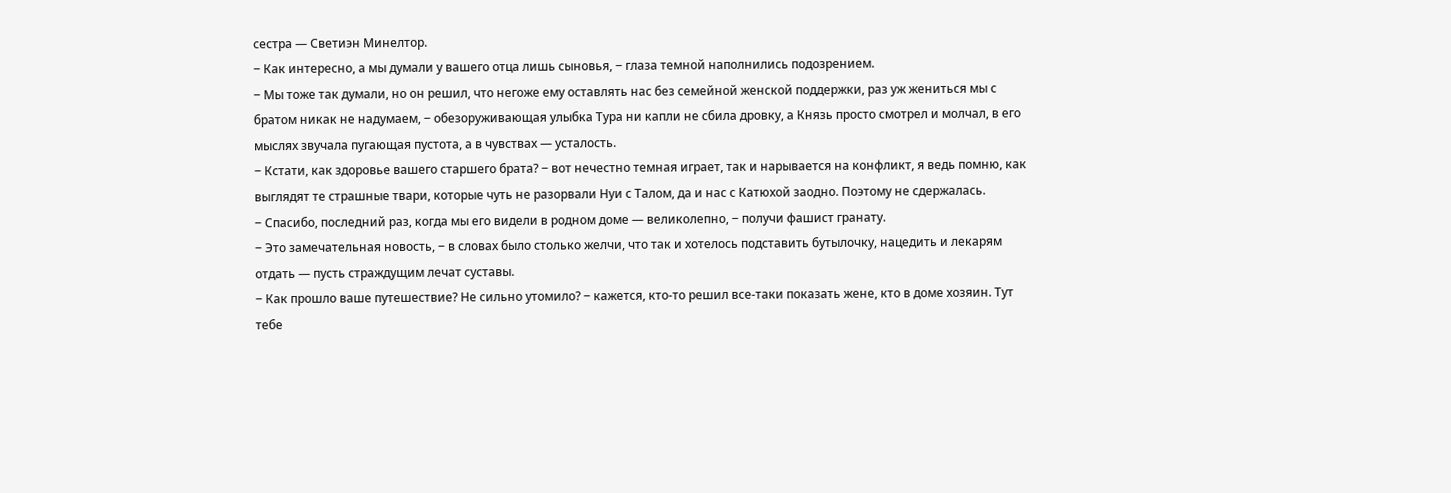сестра — Светиэн Минелтор.
‒ Как интересно, а мы думали у вашего отца лишь сыновья, ‒ глаза темной наполнились подозрением.
‒ Мы тоже так думали, но он решил, что негоже ему оставлять нас без семейной женской поддержки, раз уж жениться мы с братом никак не надумаем, ‒ обезоруживающая улыбка Тура ни капли не сбила дровку, а Князь просто смотрел и молчал, в его мыслях звучала пугающая пустота, а в чувствах — усталость.
‒ Кстати, как здоровье вашего старшего брата? ‒ вот нечестно темная играет, так и нарывается на конфликт, я ведь помню, как выглядят те страшные твари, которые чуть не разорвали Нуи с Талом, да и нас с Катюхой заодно. Поэтому не сдержалась.
‒ Спасибо, последний раз, когда мы его видели в родном доме — великолепно, ‒ получи фашист гранату.
‒ Это замечательная новость, ‒ в словах было столько желчи, что так и хотелось подставить бутылочку, нацедить и лекарям отдать — пусть страждущим лечат суставы.
‒ Как прошло ваше путешествие? Не сильно утомило? ‒ кажется, кто-то решил все-таки показать жене, кто в доме хозяин. Тут тебе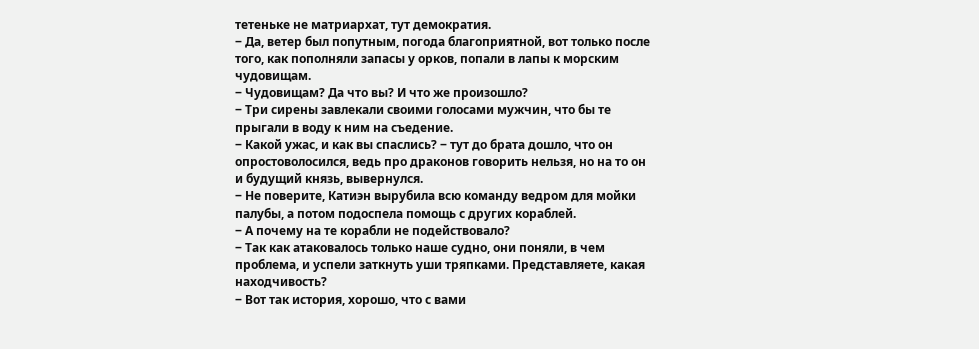тетеньке не матриархат, тут демократия.
‒ Да, ветер был попутным, погода благоприятной, вот только после того, как пополняли запасы у орков, попали в лапы к морским чудовищам.
‒ Чудовищам? Да что вы? И что же произошло?
‒ Три сирены завлекали своими голосами мужчин, что бы те прыгали в воду к ним на съедение.
‒ Какой ужас, и как вы спаслись? ‒ тут до брата дошло, что он опростоволосился, ведь про драконов говорить нельзя, но на то он и будущий князь, вывернулся.
‒ Не поверите, Катиэн вырубила всю команду ведром для мойки палубы, а потом подоспела помощь с других кораблей.
‒ А почему на те корабли не подействовало?
‒ Так как атаковалось только наше судно, они поняли, в чем проблема, и успели заткнуть уши тряпками. Представляете, какая находчивость?
‒ Вот так история, хорошо, что с вами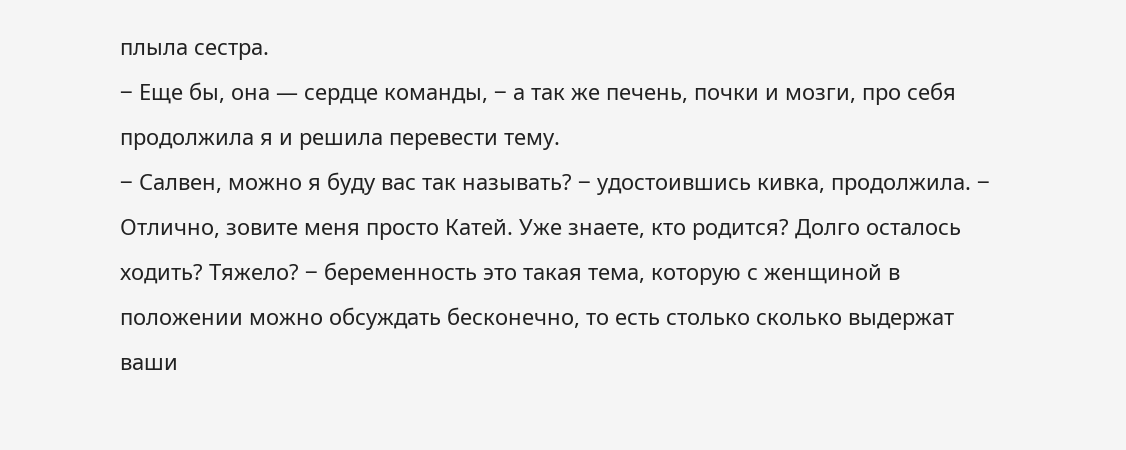плыла сестра.
‒ Еще бы, она — сердце команды, ‒ а так же печень, почки и мозги, про себя продолжила я и решила перевести тему.
‒ Салвен, можно я буду вас так называть? ‒ удостоившись кивка, продолжила. ‒ Отлично, зовите меня просто Катей. Уже знаете, кто родится? Долго осталось ходить? Тяжело? ‒ беременность это такая тема, которую с женщиной в положении можно обсуждать бесконечно, то есть столько сколько выдержат ваши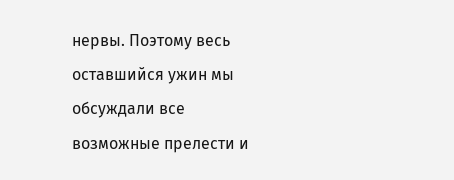нервы. Поэтому весь оставшийся ужин мы обсуждали все возможные прелести и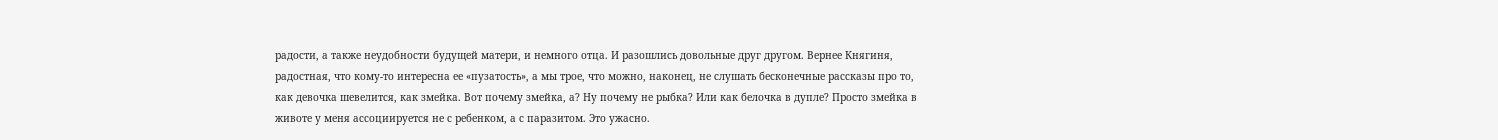радости, а также неудобности будущей матери, и немного отца. И разошлись довольные друг другом. Вернее Княгиня, радостная, что кому-то интересна ее «пузатость», а мы трое, что можно, наконец, не слушать бесконечные рассказы про то, как девочка шевелится, как змейка. Вот почему змейка, а? Ну почему не рыбка? Или как белочка в дупле? Просто змейка в животе у меня ассоциируется не с ребенком, а с паразитом. Это ужасно.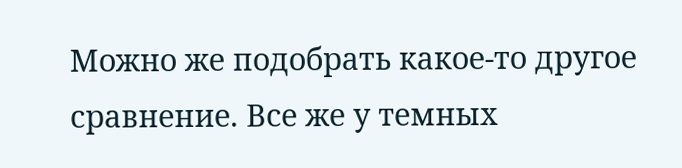Можно же подобрать какое-то другое сравнение. Все же у темных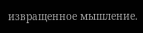извращенное мышление.